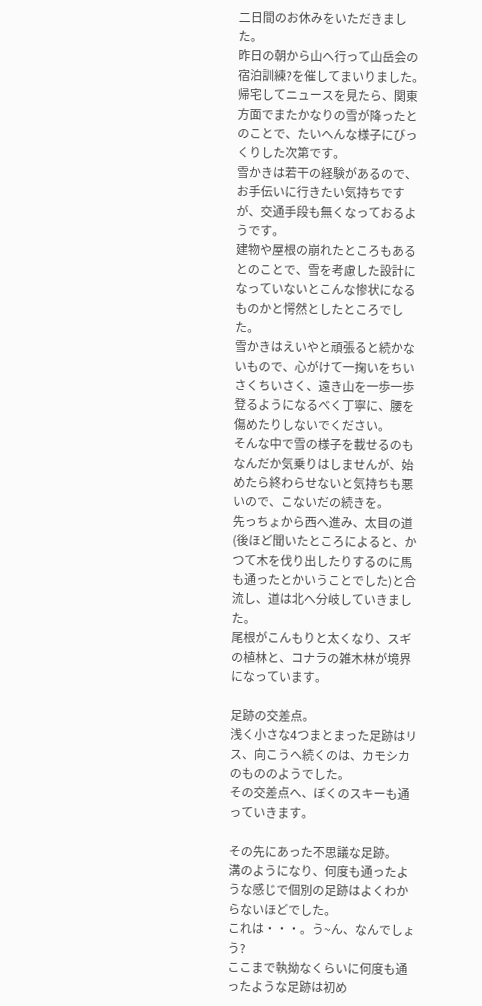二日間のお休みをいただきました。
昨日の朝から山へ行って山岳会の宿泊訓練?を催してまいりました。
帰宅してニュースを見たら、関東方面でまたかなりの雪が降ったとのことで、たいへんな様子にびっくりした次第です。
雪かきは若干の経験があるので、お手伝いに行きたい気持ちですが、交通手段も無くなっておるようです。
建物や屋根の崩れたところもあるとのことで、雪を考慮した設計になっていないとこんな惨状になるものかと愕然としたところでした。
雪かきはえいやと頑張ると続かないもので、心がけて一掬いをちいさくちいさく、遠き山を一歩一歩登るようになるべく丁寧に、腰を傷めたりしないでください。
そんな中で雪の様子を載せるのもなんだか気乗りはしませんが、始めたら終わらせないと気持ちも悪いので、こないだの続きを。
先っちょから西へ進み、太目の道(後ほど聞いたところによると、かつて木を伐り出したりするのに馬も通ったとかいうことでした)と合流し、道は北へ分岐していきました。
尾根がこんもりと太くなり、スギの植林と、コナラの雑木林が境界になっています。

足跡の交差点。
浅く小さな4つまとまった足跡はリス、向こうへ続くのは、カモシカのもののようでした。
その交差点へ、ぼくのスキーも通っていきます。

その先にあった不思議な足跡。
溝のようになり、何度も通ったような感じで個別の足跡はよくわからないほどでした。
これは・・・。う~ん、なんでしょう?
ここまで執拗なくらいに何度も通ったような足跡は初め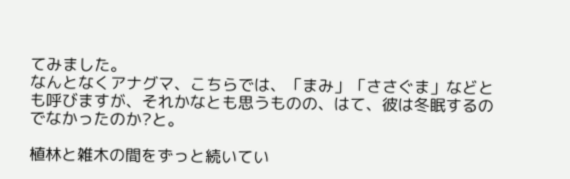てみました。
なんとなくアナグマ、こちらでは、「まみ」「ささぐま」などとも呼びますが、それかなとも思うものの、はて、彼は冬眠するのでなかったのか?と。

植林と雑木の間をずっと続いてい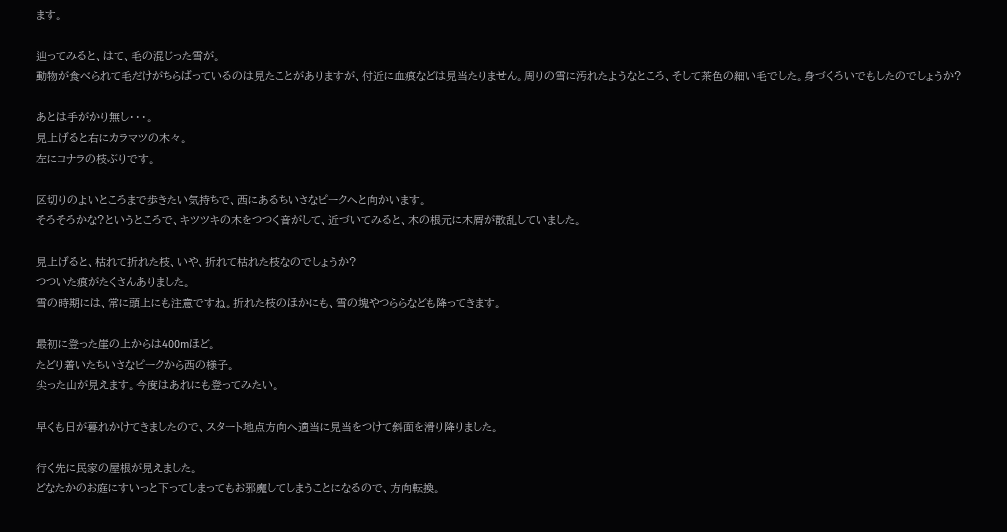ます。

辿ってみると、はて、毛の混じった雪が。
動物が食べられて毛だけがちらばっているのは見たことがありますが、付近に血痕などは見当たりません。周りの雪に汚れたようなところ、そして茶色の細い毛でした。身づくろいでもしたのでしょうか?

あとは手がかり無し・・・。
見上げると右にカラマツの木々。
左にコナラの枝ぶりです。

区切りのよいところまで歩きたい気持ちで、西にあるちいさなピークへと向かいます。
そろそろかな?というところで、キツツキの木をつつく音がして、近づいてみると、木の根元に木屑が散乱していました。

見上げると、枯れて折れた枝、いや、折れて枯れた枝なのでしょうか?
つついた痕がたくさんありました。
雪の時期には、常に頭上にも注意ですね。折れた枝のほかにも、雪の塊やつららなども降ってきます。

最初に登った崖の上からは400mほど。
たどり着いたちいさなピークから西の様子。
尖った山が見えます。今度はあれにも登ってみたい。

早くも日が暮れかけてきましたので、スタート地点方向へ適当に見当をつけて斜面を滑り降りました。

行く先に民家の屋根が見えました。
どなたかのお庭にすいっと下ってしまってもお邪魔してしまうことになるので、方向転換。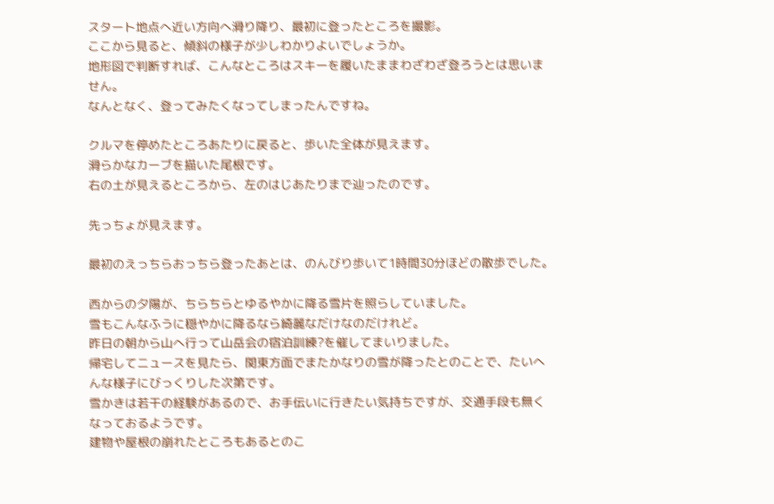スタート地点へ近い方向へ滑り降り、最初に登ったところを撮影。
ここから見ると、傾斜の様子が少しわかりよいでしょうか。
地形図で判断すれば、こんなところはスキーを履いたままわざわざ登ろうとは思いません。
なんとなく、登ってみたくなってしまったんですね。

クルマを停めたところあたりに戻ると、歩いた全体が見えます。
滑らかなカーブを描いた尾根です。
右の土が見えるところから、左のはじあたりまで辿ったのです。

先っちょが見えます。

最初のえっちらおっちら登ったあとは、のんびり歩いて1時間30分ほどの散歩でした。

西からの夕陽が、ちらちらとゆるやかに降る雪片を照らしていました。
雪もこんなふうに穏やかに降るなら綺麗なだけなのだけれど。
昨日の朝から山へ行って山岳会の宿泊訓練?を催してまいりました。
帰宅してニュースを見たら、関東方面でまたかなりの雪が降ったとのことで、たいへんな様子にびっくりした次第です。
雪かきは若干の経験があるので、お手伝いに行きたい気持ちですが、交通手段も無くなっておるようです。
建物や屋根の崩れたところもあるとのこ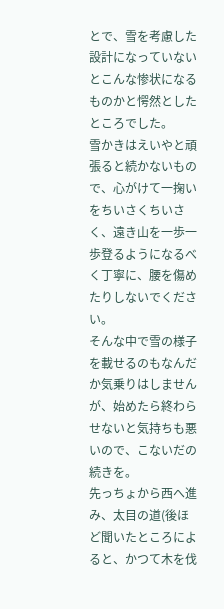とで、雪を考慮した設計になっていないとこんな惨状になるものかと愕然としたところでした。
雪かきはえいやと頑張ると続かないもので、心がけて一掬いをちいさくちいさく、遠き山を一歩一歩登るようになるべく丁寧に、腰を傷めたりしないでください。
そんな中で雪の様子を載せるのもなんだか気乗りはしませんが、始めたら終わらせないと気持ちも悪いので、こないだの続きを。
先っちょから西へ進み、太目の道(後ほど聞いたところによると、かつて木を伐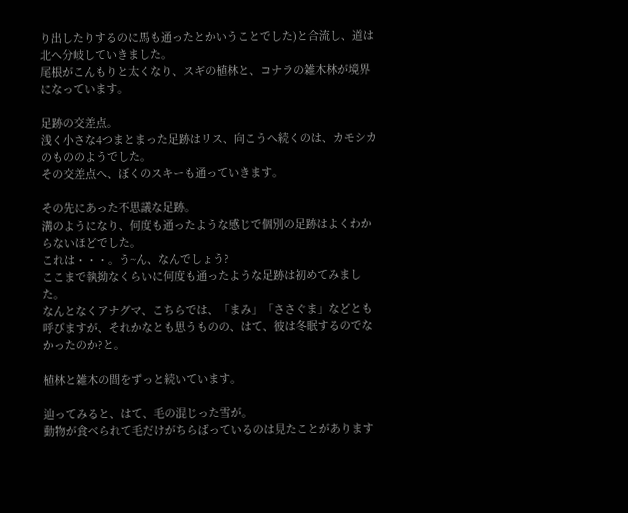り出したりするのに馬も通ったとかいうことでした)と合流し、道は北へ分岐していきました。
尾根がこんもりと太くなり、スギの植林と、コナラの雑木林が境界になっています。

足跡の交差点。
浅く小さな4つまとまった足跡はリス、向こうへ続くのは、カモシカのもののようでした。
その交差点へ、ぼくのスキーも通っていきます。

その先にあった不思議な足跡。
溝のようになり、何度も通ったような感じで個別の足跡はよくわからないほどでした。
これは・・・。う~ん、なんでしょう?
ここまで執拗なくらいに何度も通ったような足跡は初めてみました。
なんとなくアナグマ、こちらでは、「まみ」「ささぐま」などとも呼びますが、それかなとも思うものの、はて、彼は冬眠するのでなかったのか?と。

植林と雑木の間をずっと続いています。

辿ってみると、はて、毛の混じった雪が。
動物が食べられて毛だけがちらばっているのは見たことがあります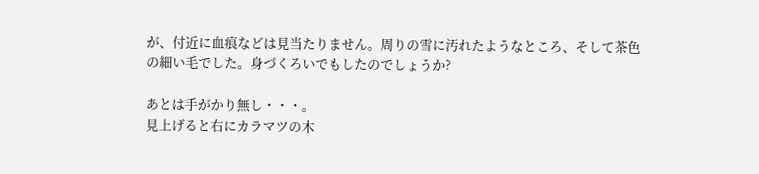が、付近に血痕などは見当たりません。周りの雪に汚れたようなところ、そして茶色の細い毛でした。身づくろいでもしたのでしょうか?

あとは手がかり無し・・・。
見上げると右にカラマツの木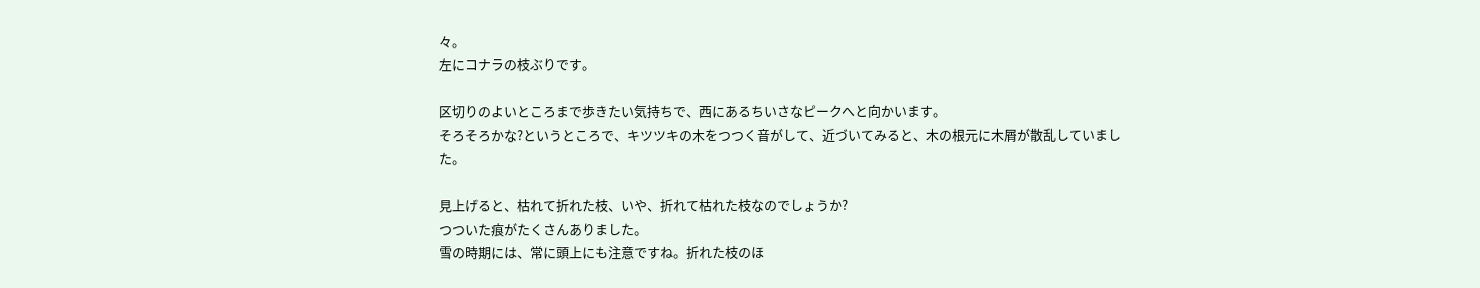々。
左にコナラの枝ぶりです。

区切りのよいところまで歩きたい気持ちで、西にあるちいさなピークへと向かいます。
そろそろかな?というところで、キツツキの木をつつく音がして、近づいてみると、木の根元に木屑が散乱していました。

見上げると、枯れて折れた枝、いや、折れて枯れた枝なのでしょうか?
つついた痕がたくさんありました。
雪の時期には、常に頭上にも注意ですね。折れた枝のほ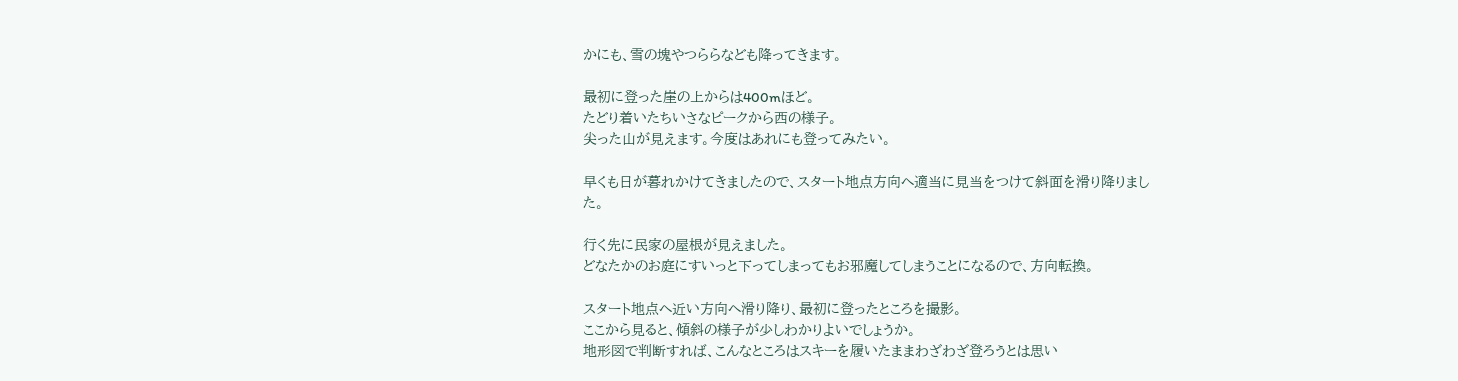かにも、雪の塊やつららなども降ってきます。

最初に登った崖の上からは400mほど。
たどり着いたちいさなピークから西の様子。
尖った山が見えます。今度はあれにも登ってみたい。

早くも日が暮れかけてきましたので、スタート地点方向へ適当に見当をつけて斜面を滑り降りました。

行く先に民家の屋根が見えました。
どなたかのお庭にすいっと下ってしまってもお邪魔してしまうことになるので、方向転換。

スタート地点へ近い方向へ滑り降り、最初に登ったところを撮影。
ここから見ると、傾斜の様子が少しわかりよいでしょうか。
地形図で判断すれば、こんなところはスキーを履いたままわざわざ登ろうとは思い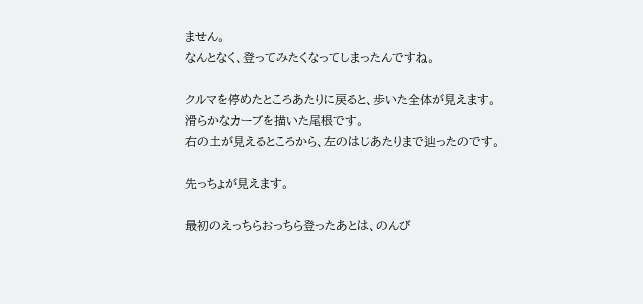ません。
なんとなく、登ってみたくなってしまったんですね。

クルマを停めたところあたりに戻ると、歩いた全体が見えます。
滑らかなカーブを描いた尾根です。
右の土が見えるところから、左のはじあたりまで辿ったのです。

先っちょが見えます。

最初のえっちらおっちら登ったあとは、のんび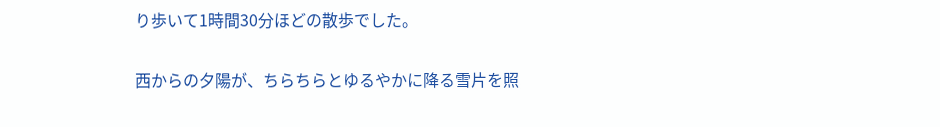り歩いて1時間30分ほどの散歩でした。

西からの夕陽が、ちらちらとゆるやかに降る雪片を照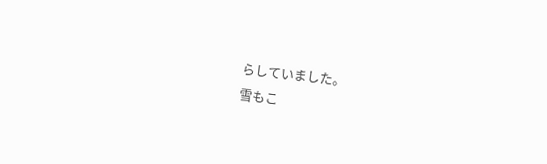らしていました。
雪もこ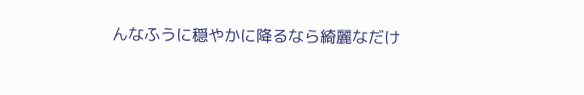んなふうに穏やかに降るなら綺麗なだけ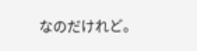なのだけれど。